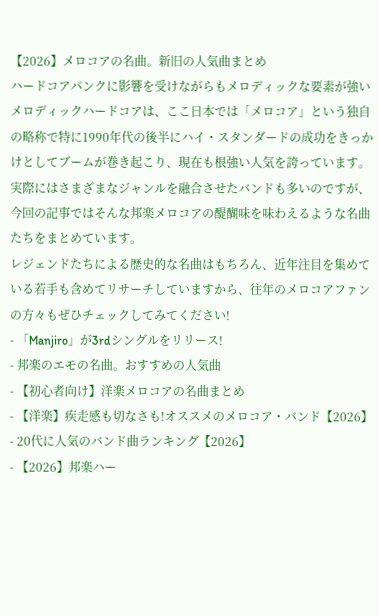【2026】メロコアの名曲。新旧の人気曲まとめ
ハードコアパンクに影響を受けながらもメロディックな要素が強いメロディックハードコアは、ここ日本では「メロコア」という独自の略称で特に1990年代の後半にハイ・スタンダードの成功をきっかけとしてブームが巻き起こり、現在も根強い人気を誇っています。
実際にはさまざまなジャンルを融合させたバンドも多いのですが、今回の記事ではそんな邦楽メロコアの醍醐味を味わえるような名曲たちをまとめています。
レジェンドたちによる歴史的な名曲はもちろん、近年注目を集めている若手も含めてリサーチしていますから、往年のメロコアファンの方々もぜひチェックしてみてください!
- 「Manjiro」が3rdシングルをリリース!
- 邦楽のエモの名曲。おすすめの人気曲
- 【初心者向け】洋楽メロコアの名曲まとめ
- 【洋楽】疾走感も切なさも!オススメのメロコア・バンド【2026】
- 20代に人気のバンド曲ランキング【2026】
- 【2026】邦楽ハー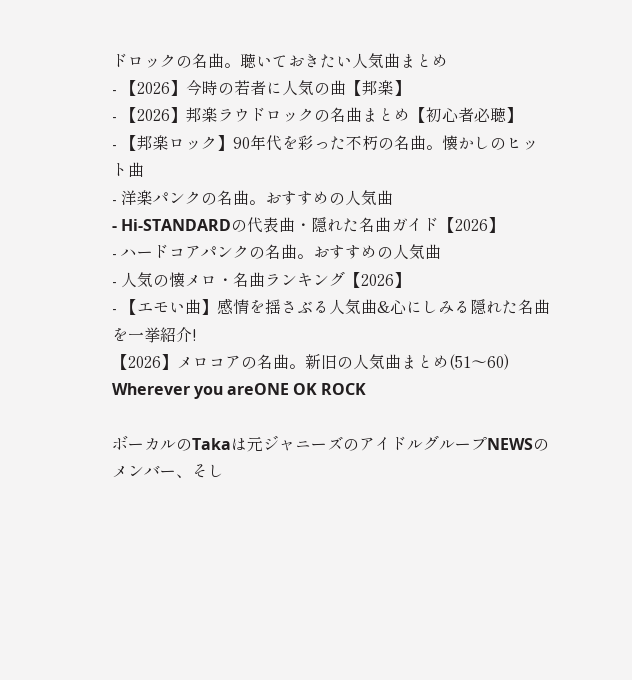ドロックの名曲。聴いておきたい人気曲まとめ
- 【2026】今時の若者に人気の曲【邦楽】
- 【2026】邦楽ラウドロックの名曲まとめ【初心者必聴】
- 【邦楽ロック】90年代を彩った不朽の名曲。懐かしのヒット曲
- 洋楽パンクの名曲。おすすめの人気曲
- Hi-STANDARDの代表曲・隠れた名曲ガイド【2026】
- ハードコアパンクの名曲。おすすめの人気曲
- 人気の懐メロ・名曲ランキング【2026】
- 【エモい曲】感情を揺さぶる人気曲&心にしみる隠れた名曲を一挙紹介!
【2026】メロコアの名曲。新旧の人気曲まとめ(51〜60)
Wherever you areONE OK ROCK

ボーカルのTakaは元ジャニーズのアイドルグループNEWSのメンバー、そし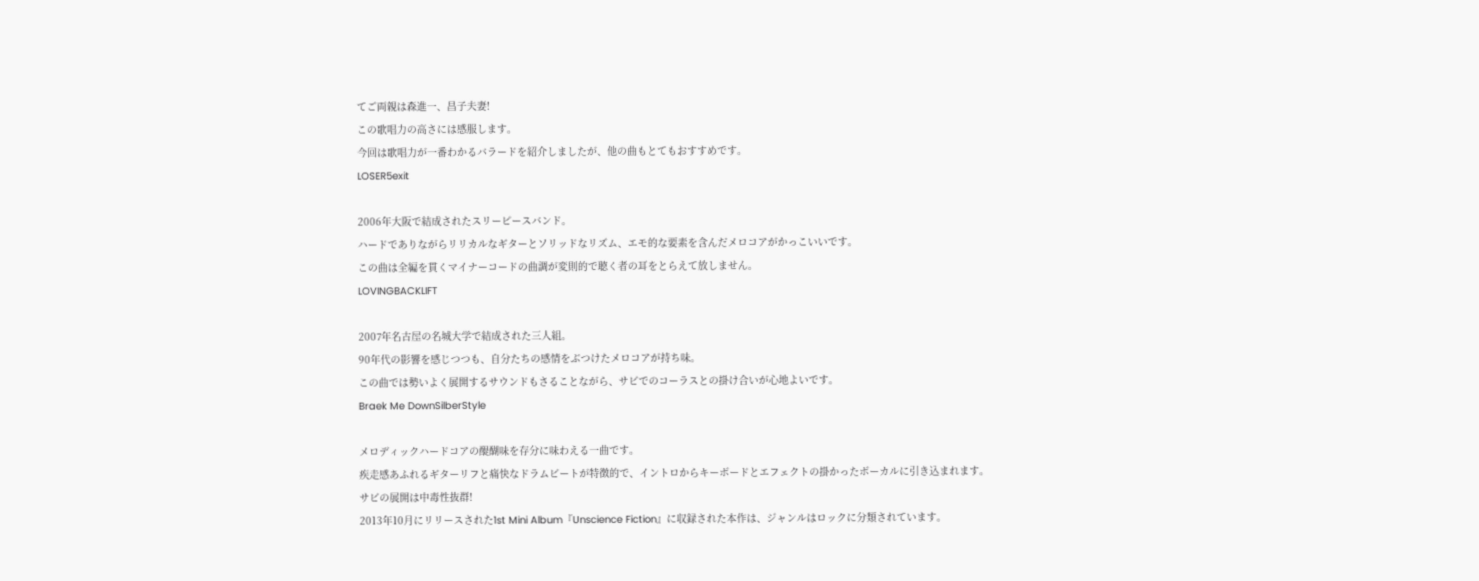てご両親は森進一、昌子夫妻!
この歌唱力の高さには感服します。
今回は歌唱力が一番わかるバラードを紹介しましたが、他の曲もとてもおすすめです。
LOSER5exit

2006年大阪で結成されたスリーピースバンド。
ハードでありながらリリカルなギターとソリッドなリズム、エモ的な要素を含んだメロコアがかっこいいです。
この曲は全編を貫くマイナーコードの曲調が変則的で聴く者の耳をとらえて放しません。
LOVINGBACKLIFT

2007年名古屋の名城大学で結成された三人組。
90年代の影響を感じつつも、自分たちの感情をぶつけたメロコアが持ち味。
この曲では勢いよく展開するサウンドもさることながら、サビでのコーラスとの掛け合いが心地よいです。
Braek Me DownSilberStyle

メロディックハードコアの醍醐味を存分に味わえる一曲です。
疾走感あふれるギターリフと痛快なドラムビートが特徴的で、イントロからキーボードとエフェクトの掛かったボーカルに引き込まれます。
サビの展開は中毒性抜群!
2013年10月にリリースされた1st Mini Album『Unscience Fiction』に収録された本作は、ジャンルはロックに分類されています。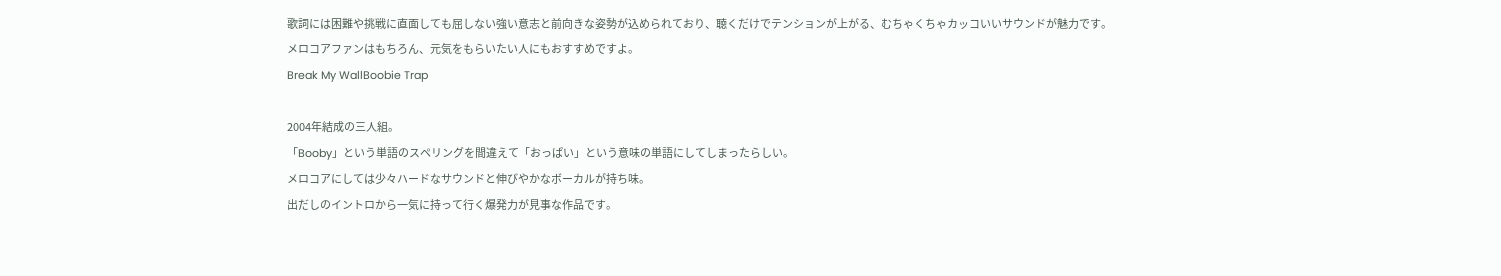歌詞には困難や挑戦に直面しても屈しない強い意志と前向きな姿勢が込められており、聴くだけでテンションが上がる、むちゃくちゃカッコいいサウンドが魅力です。
メロコアファンはもちろん、元気をもらいたい人にもおすすめですよ。
Break My WallBoobie Trap

2004年結成の三人組。
「Booby」という単語のスペリングを間違えて「おっぱい」という意味の単語にしてしまったらしい。
メロコアにしては少々ハードなサウンドと伸びやかなボーカルが持ち味。
出だしのイントロから一気に持って行く爆発力が見事な作品です。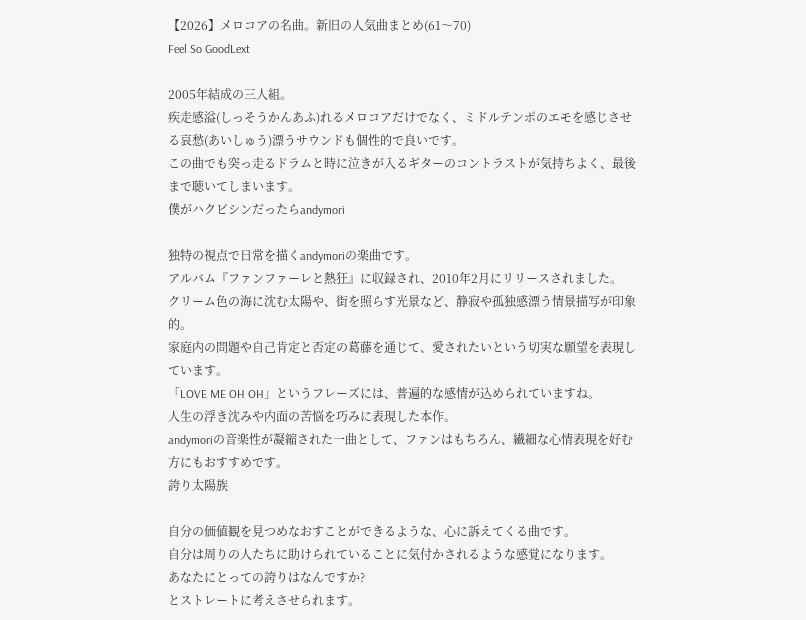【2026】メロコアの名曲。新旧の人気曲まとめ(61〜70)
Feel So GoodLext

2005年結成の三人組。
疾走感溢(しっそうかんあふ)れるメロコアだけでなく、ミドルテンポのエモを感じさせる哀愁(あいしゅう)漂うサウンドも個性的で良いです。
この曲でも突っ走るドラムと時に泣きが入るギターのコントラストが気持ちよく、最後まで聴いてしまいます。
僕がハクビシンだったらandymori

独特の視点で日常を描くandymoriの楽曲です。
アルバム『ファンファーレと熱狂』に収録され、2010年2月にリリースされました。
クリーム色の海に沈む太陽や、街を照らす光景など、静寂や孤独感漂う情景描写が印象的。
家庭内の問題や自己肯定と否定の葛藤を通じて、愛されたいという切実な願望を表現しています。
「LOVE ME OH OH」というフレーズには、普遍的な感情が込められていますね。
人生の浮き沈みや内面の苦悩を巧みに表現した本作。
andymoriの音楽性が凝縮された一曲として、ファンはもちろん、繊細な心情表現を好む方にもおすすめです。
誇り太陽族

自分の価値観を見つめなおすことができるような、心に訴えてくる曲です。
自分は周りの人たちに助けられていることに気付かされるような感覚になります。
あなたにとっての誇りはなんですか?
とストレートに考えさせられます。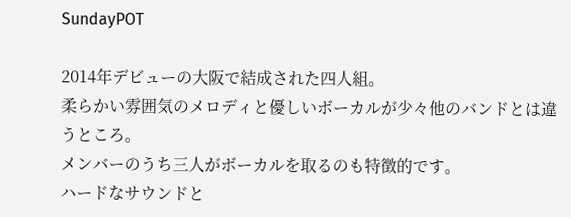SundayPOT

2014年デビューの大阪で結成された四人組。
柔らかい雰囲気のメロディと優しいボーカルが少々他のバンドとは違うところ。
メンバーのうち三人がボーカルを取るのも特徴的です。
ハードなサウンドと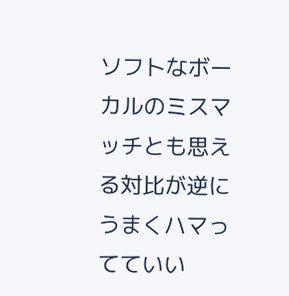ソフトなボーカルのミスマッチとも思える対比が逆にうまくハマってていい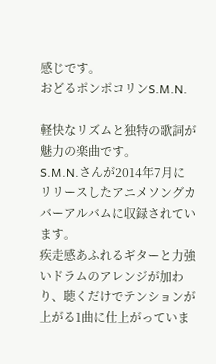感じです。
おどるポンポコリンS.M.N.

軽快なリズムと独特の歌詞が魅力の楽曲です。
S.M.N.さんが2014年7月にリリースしたアニメソングカバーアルバムに収録されています。
疾走感あふれるギターと力強いドラムのアレンジが加わり、聴くだけでテンションが上がる1曲に仕上がっていま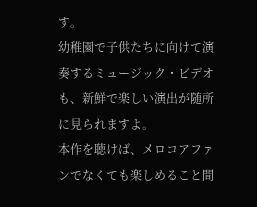す。
幼稚園で子供たちに向けて演奏するミュージック・ビデオも、新鮮で楽しい演出が随所に見られますよ。
本作を聴けば、メロコアファンでなくても楽しめること間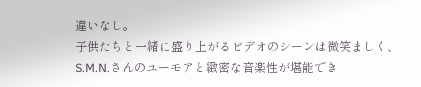違いなし。
子供たちと一緒に盛り上がるビデオのシーンは微笑ましく、S.M.N.さんのユーモアと緻密な音楽性が堪能でき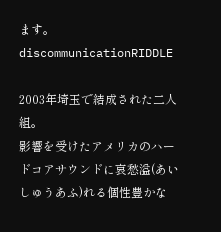ます。
discommunicationRIDDLE

2003年埼玉で結成された二人組。
影響を受けたアメリカのハードコアサウンドに哀愁溢(あいしゅうあふ)れる個性豊かな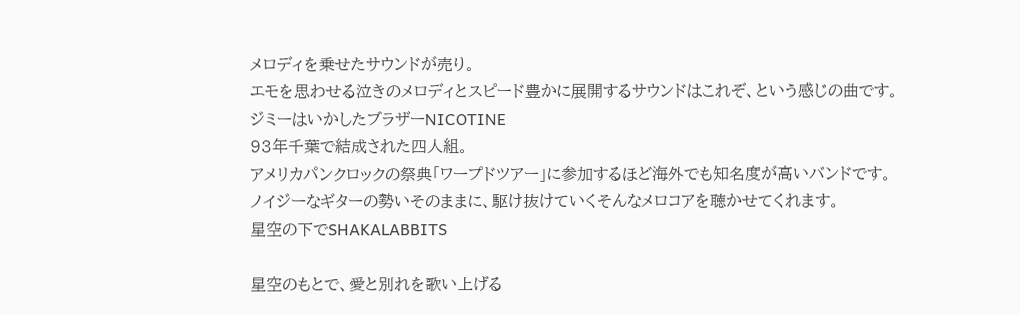メロディを乗せたサウンドが売り。
エモを思わせる泣きのメロディとスピード豊かに展開するサウンドはこれぞ、という感じの曲です。
ジミーはいかしたブラザーNICOTINE
93年千葉で結成された四人組。
アメリカパンクロックの祭典「ワープドツアー」に参加するほど海外でも知名度が高いバンドです。
ノイジーなギターの勢いそのままに、駆け抜けていくそんなメロコアを聴かせてくれます。
星空の下でSHAKALABBITS

星空のもとで、愛と別れを歌い上げる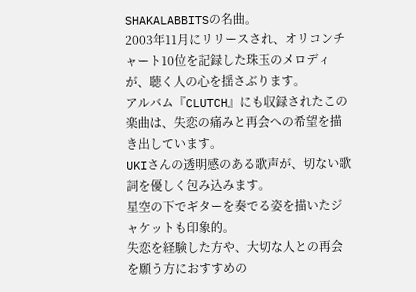SHAKALABBITSの名曲。
2003年11月にリリースされ、オリコンチャート10位を記録した珠玉のメロディが、聴く人の心を揺さぶります。
アルバム『CLUTCH』にも収録されたこの楽曲は、失恋の痛みと再会への希望を描き出しています。
UKIさんの透明感のある歌声が、切ない歌詞を優しく包み込みます。
星空の下でギターを奏でる姿を描いたジャケットも印象的。
失恋を経験した方や、大切な人との再会を願う方におすすめの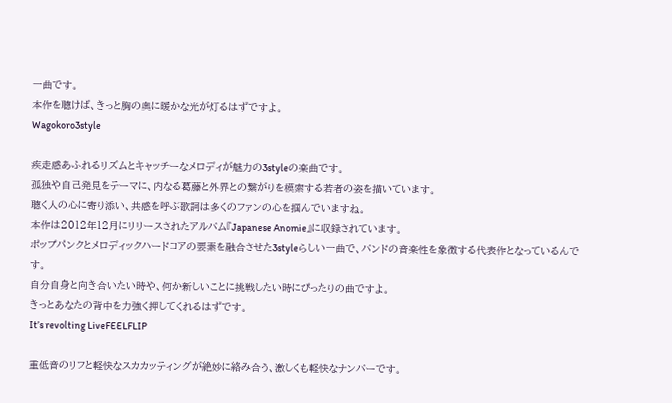一曲です。
本作を聴けば、きっと胸の奥に暖かな光が灯るはずですよ。
Wagokoro3style

疾走感あふれるリズムとキャッチーなメロディが魅力の3styleの楽曲です。
孤独や自己発見をテーマに、内なる葛藤と外界との繋がりを模索する若者の姿を描いています。
聴く人の心に寄り添い、共感を呼ぶ歌詞は多くのファンの心を掴んでいますね。
本作は2012年12月にリリースされたアルバム『Japanese Anomie』に収録されています。
ポップパンクとメロディックハードコアの要素を融合させた3styleらしい一曲で、バンドの音楽性を象徴する代表作となっているんです。
自分自身と向き合いたい時や、何か新しいことに挑戦したい時にぴったりの曲ですよ。
きっとあなたの背中を力強く押してくれるはずです。
It’s revolting LiveFEELFLIP

重低音のリフと軽快なスカカッティングが絶妙に絡み合う、激しくも軽快なナンバーです。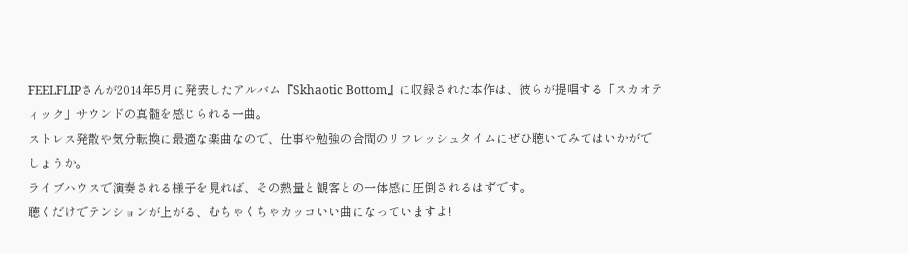FEELFLIPさんが2014年5月に発表したアルバム『Skhaotic Bottom』に収録された本作は、彼らが提唱する「スカオティック」サウンドの真髄を感じられる一曲。
ストレス発散や気分転換に最適な楽曲なので、仕事や勉強の合間のリフレッシュタイムにぜひ聴いてみてはいかがでしょうか。
ライブハウスで演奏される様子を見れば、その熱量と観客との一体感に圧倒されるはずです。
聴くだけでテンションが上がる、むちゃくちゃカッコいい曲になっていますよ!